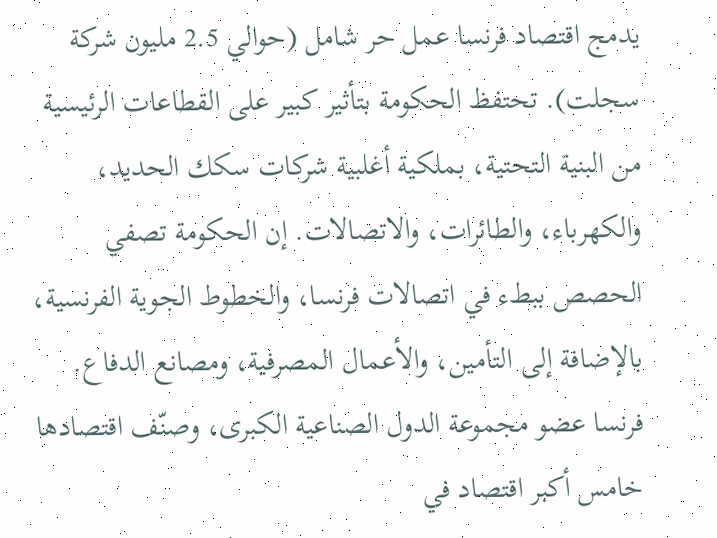يدمج اقتصاد فرنسا عمل حر شامل (حوالي 2.5 مليون شركة سجلت). تحتفظ الحكومة بتأثير كبير على القطاعات الرئيسية من البنية التحتية، بملكية أغلبية شركات سكك الحديد، والكهرباء، والطائرات، والاتصالات. إن الحكومة تصفي الحصص ببطء في اتصالات فرنسا، والخطوط الجوية الفرنسية، بالإضافة إلى التأمين، والأعمال المصرفية، ومصانع الدفاع.
فرنسا عضو مجموعة الدول الصناعية الكبرى، وصنّف اقتصادها خامس أكبر اقتصاد في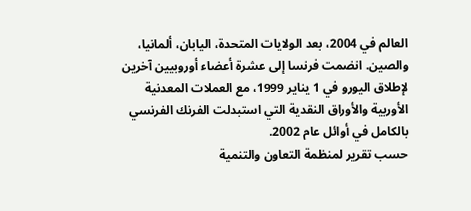العالم في 2004، بعد الولايات المتحدة، اليابان، ألمانيا، والصين. انضمت فرنسا إلى عشرة أعضاء أوروبيين آخرين لإطلاق اليورو في 1 يناير 1999، مع العملات المعدنية الأوربية والأوراق النقدية التي استبدلت الفرنك الفرنسي بالكامل في أوائل عام 2002.
حسب تقرير لمنظمة التعاون والتنمية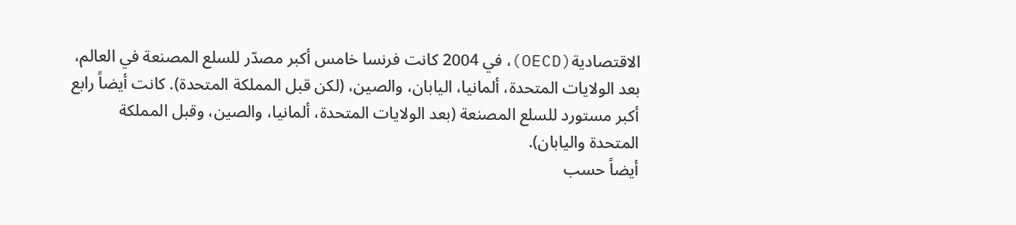الاقتصادية(OECD)، في 2004 كانت فرنسا خامس أكبر مصدّر للسلع المصنعة في العالم، بعد الولايات المتحدة، ألمانيا، اليابان، والصين، (لكن قبل المملكة المتحدة). كانت أيضاً رابع أكبر مستورد للسلع المصنعة (بعد الولايات المتحدة، ألمانيا، والصين، وقبل المملكة المتحدة واليابان).
أيضاً حسب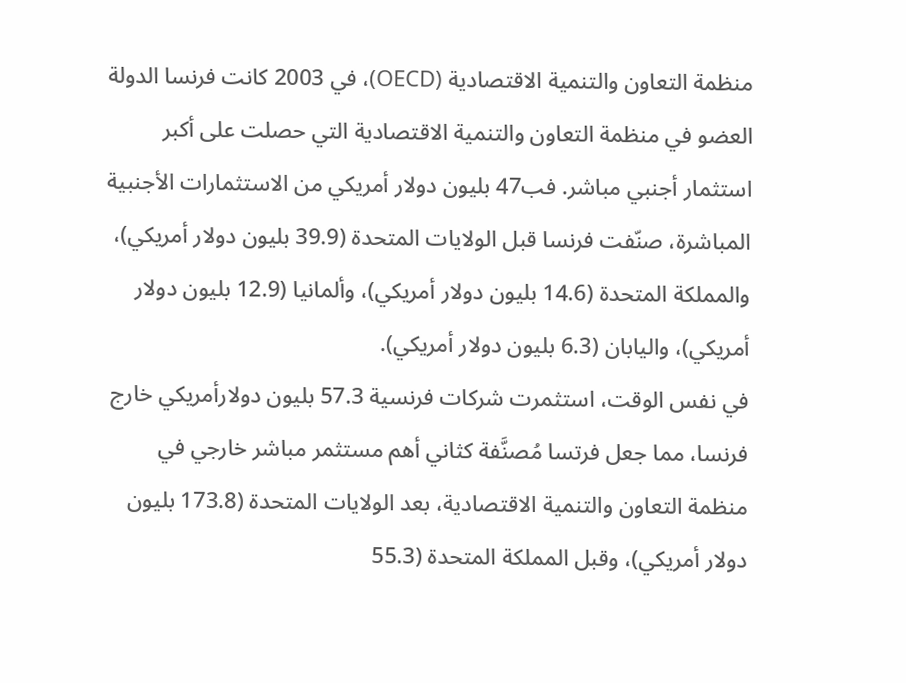منظمة التعاون والتنمية الاقتصادية (OECD)، في 2003 كانت فرنسا الدولة العضو في منظمة التعاون والتنمية الاقتصادية التي حصلت على أكبر استثمار أجنبي مباشر. فب47 بليون دولار أمريكي من الاستثمارات الأجنبية المباشرة، صنّفت فرنسا قبل الولايات المتحدة (39.9 بليون دولار أمريكي)، والمملكة المتحدة (14.6 بليون دولار أمريكي)، وألمانيا (12.9 بليون دولار أمريكي)، واليابان (6.3 بليون دولار أمريكي).
في نفس الوقت، استثمرت شركات فرنسية 57.3 بليون دولارأمريكي خارج فرنسا، مما جعل فرتسا مُصنَّفة كثاني أهم مستثمر مباشر خارجي في منظمة التعاون والتنمية الاقتصادية، بعد الولايات المتحدة (173.8 بليون دولار أمريكي)، وقبل المملكة المتحدة (55.3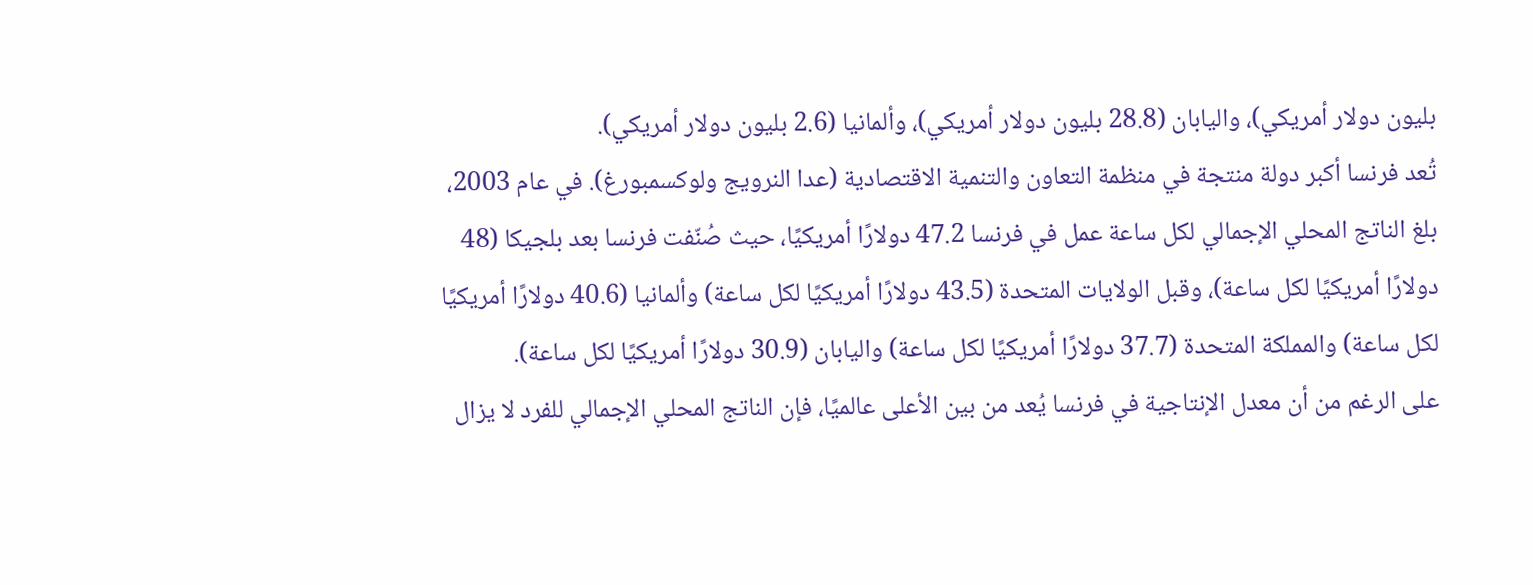بليون دولار أمريكي)، واليابان (28.8 بليون دولار أمريكي)، وألمانيا (2.6 بليون دولار أمريكي).
تُعد فرنسا أكبر دولة منتجة في منظمة التعاون والتنمية الاقتصادية (عدا النرويج ولوكسمبورغ). في عام 2003، بلغ الناتج المحلي الإجمالي لكل ساعة عمل في فرنسا 47.2 دولارًا أمريكيًا، حيث صُنّفت فرنسا بعد بلجيكا (48 دولارًا أمريكيًا لكل ساعة)، وقبل الولايات المتحدة (43.5 دولارًا أمريكيًا لكل ساعة) وألمانيا (40.6 دولارًا أمريكيًا لكل ساعة) والمملكة المتحدة (37.7 دولارًا أمريكيًا لكل ساعة) واليابان (30.9 دولارًا أمريكيًا لكل ساعة).
على الرغم من أن معدل الإنتاجية في فرنسا يُعد من بين الأعلى عالميًا، فإن الناتج المحلي الإجمالي للفرد لا يزال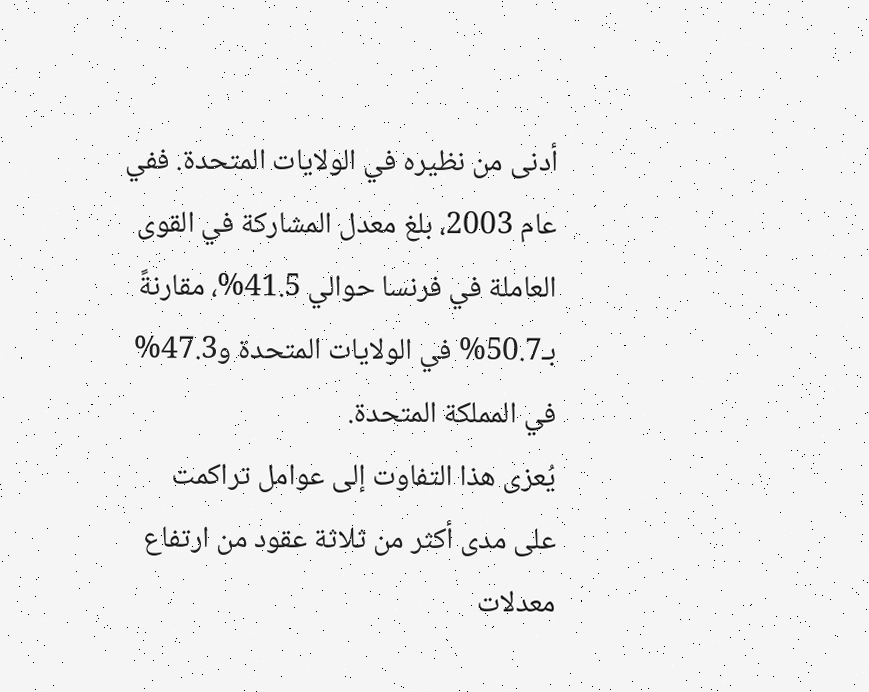أدنى من نظيره في الولايات المتحدة. ففي عام 2003، بلغ معدل المشاركة في القوى العاملة في فرنسا حوالي 41.5%، مقارنةً بـ50.7% في الولايات المتحدة و47.3% في المملكة المتحدة.
يُعزى هذا التفاوت إلى عوامل تراكمت على مدى أكثر من ثلاثة عقود من ارتفاع معدلات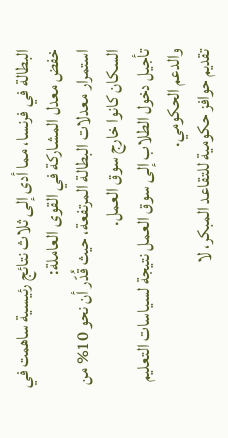البطالة في فرنسا، مما أدى إلى ثلاث نتائج رئيسية ساهمت في خفض معدل المشاركة في القوى العاملة:
استمرار معدلات البطالة المرتفعة، حيث قُدّر أن نحو 10% من السكان كانوا خارج سوق العمل.
تأجيل دخول الطلاب إلى سوق العمل نتيجة لسياسات التعليم والدعم الحكومي.
تقديم حوافز حكومية للتقاعد المبكر، لا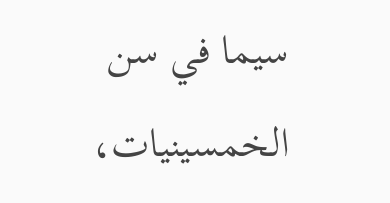سيما في سن الخمسينيات،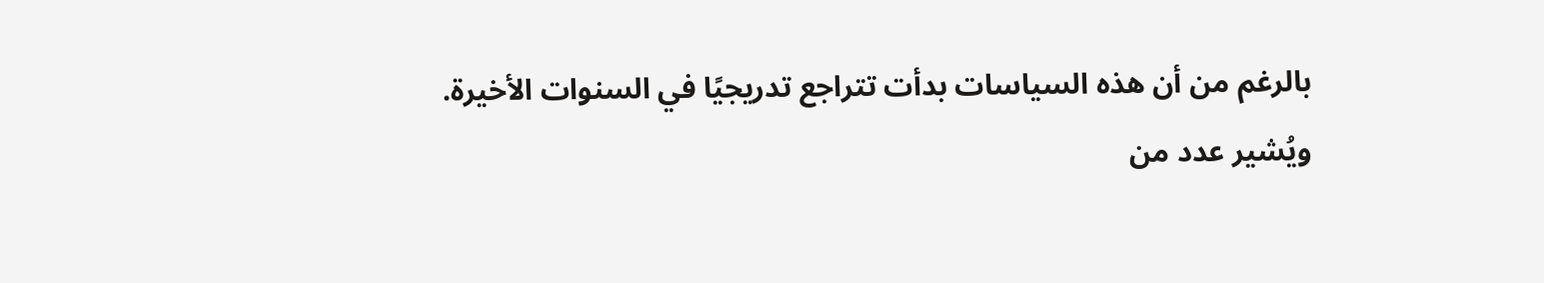بالرغم من أن هذه السياسات بدأت تتراجع تدريجيًا في السنوات الأخيرة.
ويُشير عدد من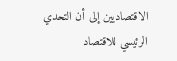الاقتصاديين إلى أن التحدي الرئيسي للاقتصاد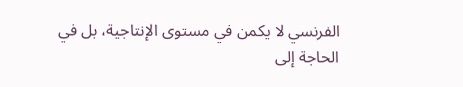الفرنسي لا يكمن في مستوى الإنتاجية، بل في الحاجة إلى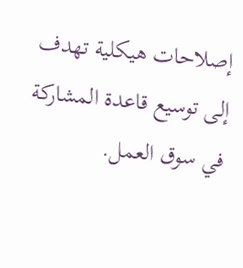إصلاحات هيكلية تهدف إلى توسيع قاعدة المشاركة في سوق العمل.